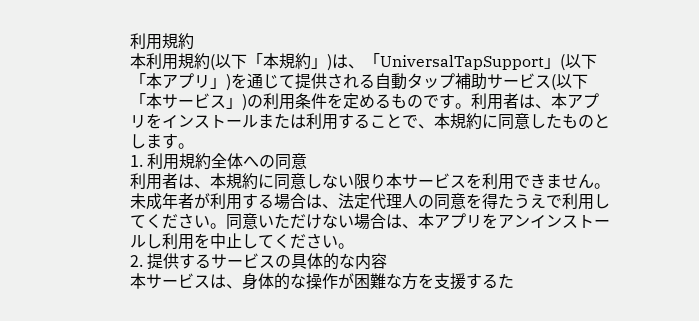利用規約
本利用規約(以下「本規約」)は、「UniversalTapSupport」(以下「本アプリ」)を通じて提供される自動タップ補助サービス(以下「本サービス」)の利用条件を定めるものです。利用者は、本アプリをインストールまたは利用することで、本規約に同意したものとします。
1. 利用規約全体への同意
利用者は、本規約に同意しない限り本サービスを利用できません。未成年者が利用する場合は、法定代理人の同意を得たうえで利用してください。同意いただけない場合は、本アプリをアンインストールし利用を中止してください。
2. 提供するサービスの具体的な内容
本サービスは、身体的な操作が困難な方を支援するた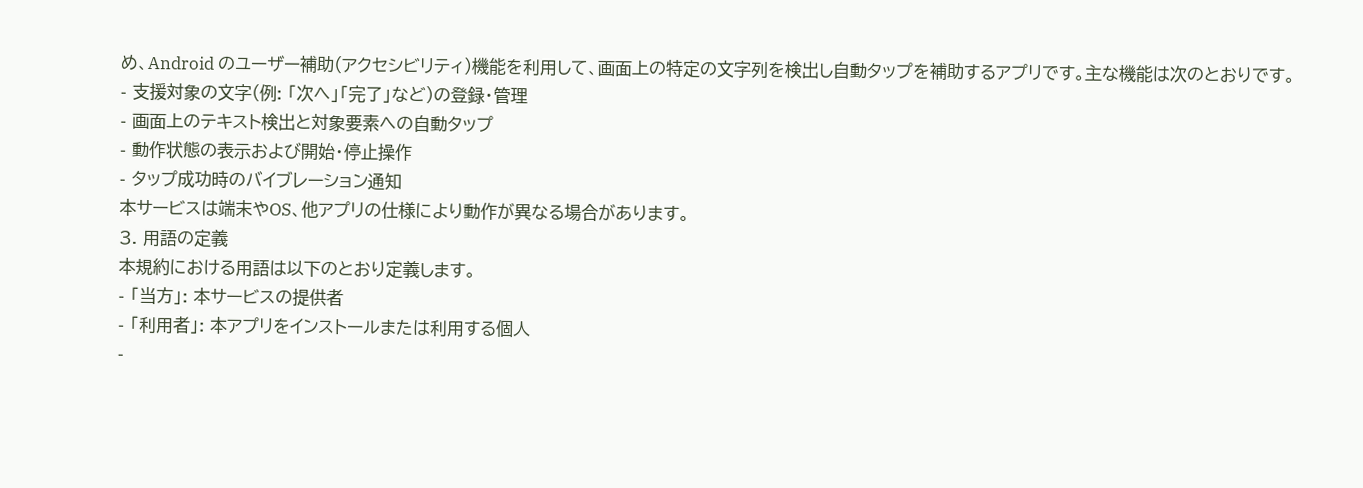め、Android のユーザー補助(アクセシビリティ)機能を利用して、画面上の特定の文字列を検出し自動タップを補助するアプリです。主な機能は次のとおりです。
- 支援対象の文字(例: 「次へ」「完了」など)の登録・管理
- 画面上のテキスト検出と対象要素への自動タップ
- 動作状態の表示および開始・停止操作
- タップ成功時のバイブレーション通知
本サービスは端末やOS、他アプリの仕様により動作が異なる場合があります。
3. 用語の定義
本規約における用語は以下のとおり定義します。
- 「当方」: 本サービスの提供者
- 「利用者」: 本アプリをインストールまたは利用する個人
-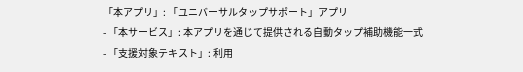「本アプリ」: 「ユニバーサルタップサポート」アプリ
- 「本サービス」: 本アプリを通じて提供される自動タップ補助機能一式
- 「支援対象テキスト」: 利用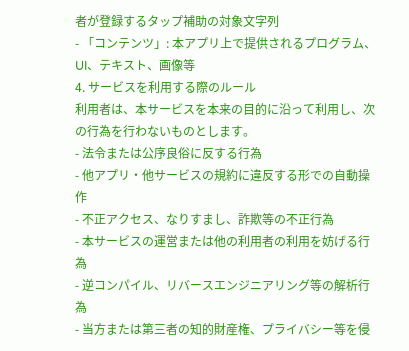者が登録するタップ補助の対象文字列
- 「コンテンツ」: 本アプリ上で提供されるプログラム、UI、テキスト、画像等
4. サービスを利用する際のルール
利用者は、本サービスを本来の目的に沿って利用し、次の行為を行わないものとします。
- 法令または公序良俗に反する行為
- 他アプリ・他サービスの規約に違反する形での自動操作
- 不正アクセス、なりすまし、詐欺等の不正行為
- 本サービスの運営または他の利用者の利用を妨げる行為
- 逆コンパイル、リバースエンジニアリング等の解析行為
- 当方または第三者の知的財産権、プライバシー等を侵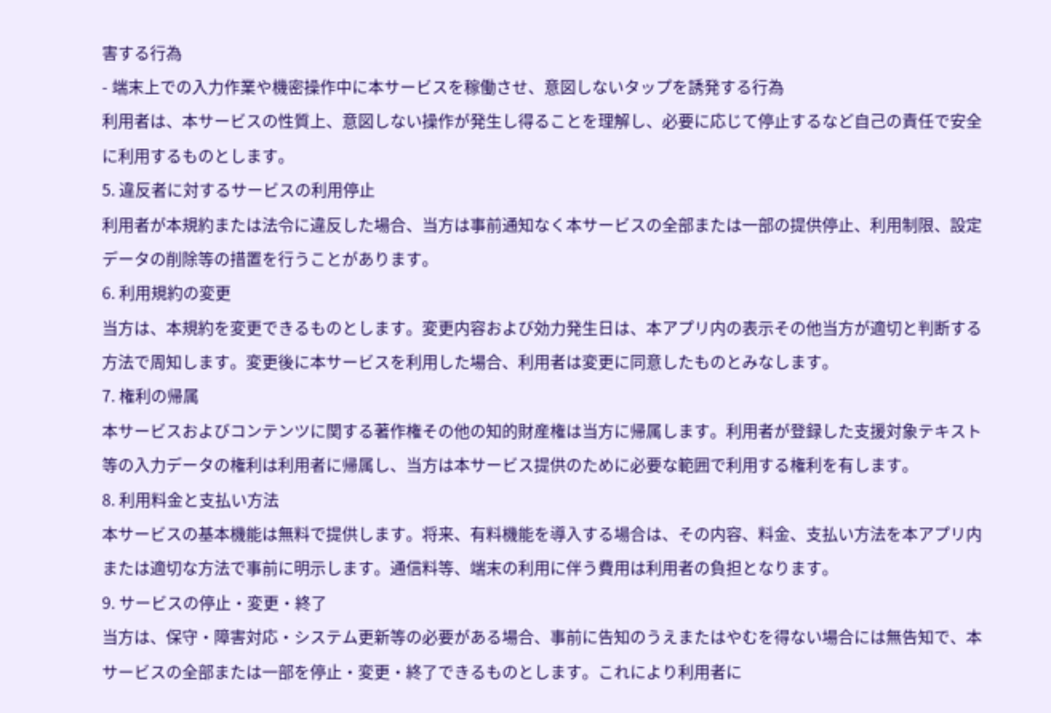害する行為
- 端末上での入力作業や機密操作中に本サービスを稼働させ、意図しないタップを誘発する行為
利用者は、本サービスの性質上、意図しない操作が発生し得ることを理解し、必要に応じて停止するなど自己の責任で安全に利用するものとします。
5. 違反者に対するサービスの利用停止
利用者が本規約または法令に違反した場合、当方は事前通知なく本サービスの全部または一部の提供停止、利用制限、設定データの削除等の措置を行うことがあります。
6. 利用規約の変更
当方は、本規約を変更できるものとします。変更内容および効力発生日は、本アプリ内の表示その他当方が適切と判断する方法で周知します。変更後に本サービスを利用した場合、利用者は変更に同意したものとみなします。
7. 権利の帰属
本サービスおよびコンテンツに関する著作権その他の知的財産権は当方に帰属します。利用者が登録した支援対象テキスト等の入力データの権利は利用者に帰属し、当方は本サービス提供のために必要な範囲で利用する権利を有します。
8. 利用料金と支払い方法
本サービスの基本機能は無料で提供します。将来、有料機能を導入する場合は、その内容、料金、支払い方法を本アプリ内または適切な方法で事前に明示します。通信料等、端末の利用に伴う費用は利用者の負担となります。
9. サービスの停止・変更・終了
当方は、保守・障害対応・システム更新等の必要がある場合、事前に告知のうえまたはやむを得ない場合には無告知で、本サービスの全部または一部を停止・変更・終了できるものとします。これにより利用者に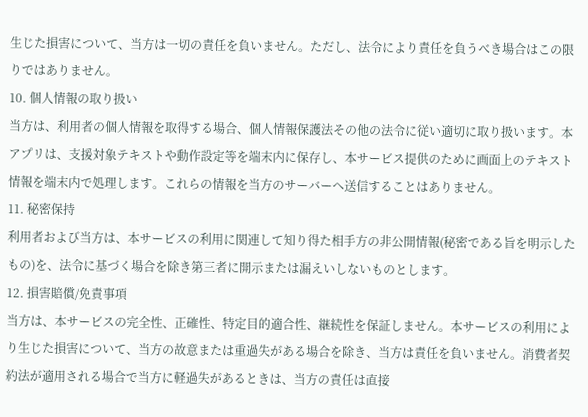生じた損害について、当方は一切の責任を負いません。ただし、法令により責任を負うべき場合はこの限りではありません。
10. 個人情報の取り扱い
当方は、利用者の個人情報を取得する場合、個人情報保護法その他の法令に従い適切に取り扱います。本アプリは、支援対象テキストや動作設定等を端末内に保存し、本サービス提供のために画面上のテキスト情報を端末内で処理します。これらの情報を当方のサーバーへ送信することはありません。
11. 秘密保持
利用者および当方は、本サービスの利用に関連して知り得た相手方の非公開情報(秘密である旨を明示したもの)を、法令に基づく場合を除き第三者に開示または漏えいしないものとします。
12. 損害賠償/免責事項
当方は、本サービスの完全性、正確性、特定目的適合性、継続性を保証しません。本サービスの利用により生じた損害について、当方の故意または重過失がある場合を除き、当方は責任を負いません。消費者契約法が適用される場合で当方に軽過失があるときは、当方の責任は直接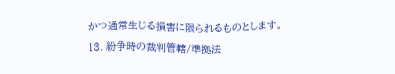かつ通常生じる損害に限られるものとします。
13. 紛争時の裁判管轄/準拠法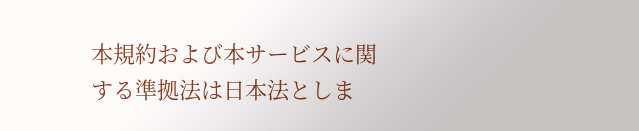本規約および本サービスに関する準拠法は日本法としま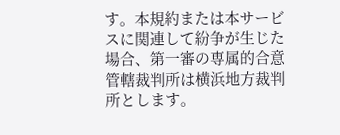す。本規約または本サービスに関連して紛争が生じた場合、第一審の専属的合意管轄裁判所は横浜地方裁判所とします。